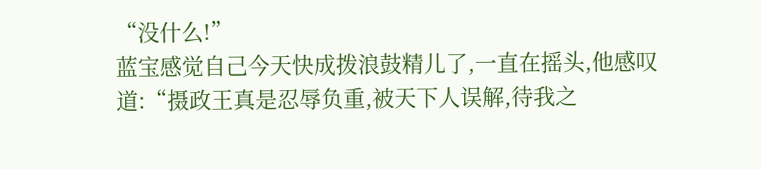“没什么!”
蓝宝感觉自己今天快成拨浪鼓精儿了,一直在摇头,他感叹道:“摄政王真是忍辱负重,被天下人误解,待我之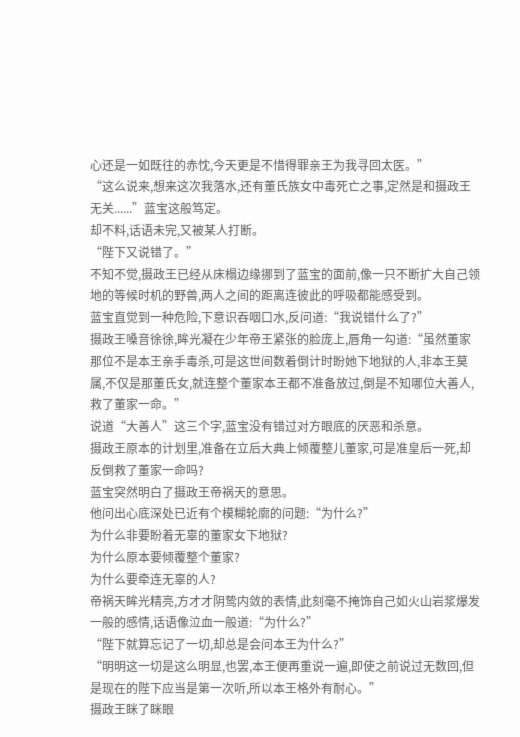心还是一如既往的赤忱,今天更是不惜得罪亲王为我寻回太医。”
“这么说来,想来这次我落水,还有董氏族女中毒死亡之事,定然是和摄政王无关......”蓝宝这般笃定。
却不料,话语未完,又被某人打断。
“陛下又说错了。”
不知不觉,摄政王已经从床榻边缘挪到了蓝宝的面前,像一只不断扩大自己领地的等候时机的野兽,两人之间的距离连彼此的呼吸都能感受到。
蓝宝直觉到一种危险,下意识吞咽口水,反问道:“我说错什么了?”
摄政王嗓音徐徐,眸光凝在少年帝王紧张的脸庞上,唇角一勾道:“虽然董家那位不是本王亲手毒杀,可是这世间数着倒计时盼她下地狱的人,非本王莫属,不仅是那董氏女,就连整个董家本王都不准备放过,倒是不知哪位大善人,救了董家一命。”
说道“大善人”这三个字,蓝宝没有错过对方眼底的厌恶和杀意。
摄政王原本的计划里,准备在立后大典上倾覆整儿董家,可是准皇后一死,却反倒救了董家一命吗?
蓝宝突然明白了摄政王帝祸天的意思。
他问出心底深处已近有个模糊轮廓的问题:“为什么?”
为什么非要盼着无辜的董家女下地狱?
为什么原本要倾覆整个董家?
为什么要牵连无辜的人?
帝祸天眸光精亮,方才才阴鸷内敛的表情,此刻毫不掩饰自己如火山岩浆爆发一般的感情,话语像泣血一般道:“为什么?”
“陛下就算忘记了一切,却总是会问本王为什么?”
“明明这一切是这么明显,也罢,本王便再重说一遍,即使之前说过无数回,但是现在的陛下应当是第一次听,所以本王格外有耐心。”
摄政王眯了眯眼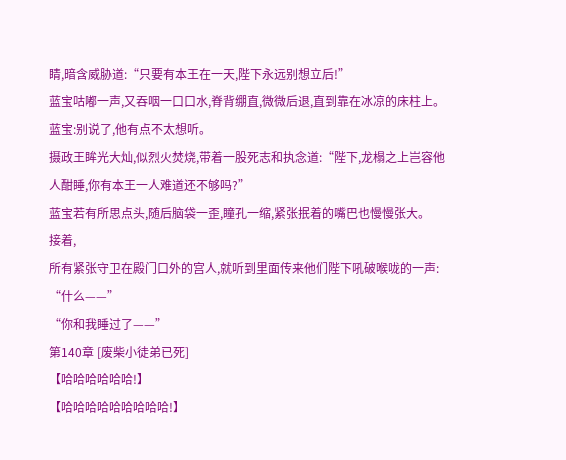睛,暗含威胁道:“只要有本王在一天,陛下永远别想立后!”
蓝宝咕嘟一声,又吞咽一口口水,脊背绷直,微微后退,直到靠在冰凉的床柱上。
蓝宝:别说了,他有点不太想听。
摄政王眸光大灿,似烈火焚烧,带着一股死志和执念道:“陛下,龙榻之上岂容他人酣睡,你有本王一人难道还不够吗?”
蓝宝若有所思点头,随后脑袋一歪,瞳孔一缩,紧张抿着的嘴巴也慢慢张大。
接着,
所有紧张守卫在殿门口外的宫人,就听到里面传来他们陛下吼破喉咙的一声:
“什么——”
“你和我睡过了——”
第140章 [废柴小徒弟已死]
【哈哈哈哈哈哈!】
【哈哈哈哈哈哈哈哈哈!】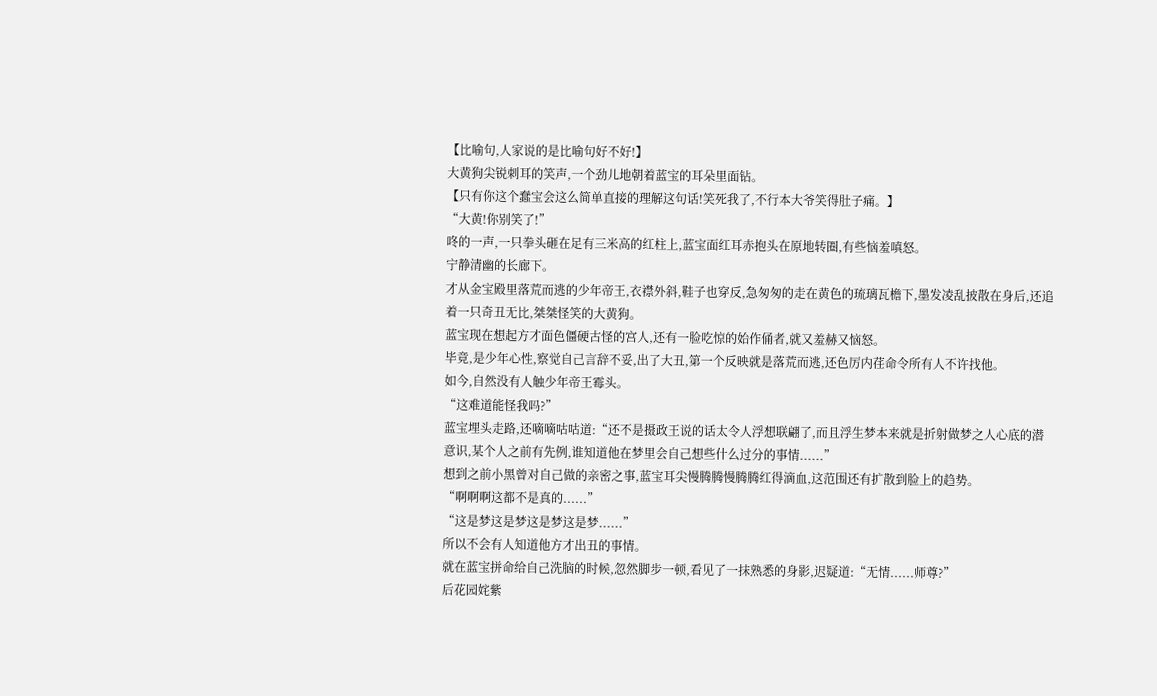【比喻句,人家说的是比喻句好不好!】
大黄狗尖锐刺耳的笑声,一个劲儿地朝着蓝宝的耳朵里面钻。
【只有你这个蠢宝会这么简单直接的理解这句话!笑死我了,不行本大爷笑得肚子痛。】
“大黄!你别笑了!”
咚的一声,一只拳头砸在足有三米高的红柱上,蓝宝面红耳赤抱头在原地转圈,有些恼羞嗔怒。
宁静清幽的长廊下。
才从金宝殿里落荒而逃的少年帝王,衣襟外斜,鞋子也穿反,急匆匆的走在黄色的琉璃瓦檐下,墨发凌乱披散在身后,还追着一只奇丑无比,桀桀怪笑的大黄狗。
蓝宝现在想起方才面色僵硬古怪的宫人,还有一脸吃惊的始作俑者,就又羞赫又恼怒。
毕竟,是少年心性,察觉自己言辞不妥,出了大丑,第一个反映就是落荒而逃,还色厉内荏命令所有人不许找他。
如今,自然没有人触少年帝王霉头。
“这难道能怪我吗?”
蓝宝埋头走路,还嘀嘀咕咕道:“还不是摄政王说的话太令人浮想联翩了,而且浮生梦本来就是折射做梦之人心底的潜意识,某个人之前有先例,谁知道他在梦里会自己想些什么过分的事情......”
想到之前小黑曾对自己做的亲密之事,蓝宝耳尖慢腾腾慢腾腾红得滴血,这范围还有扩散到脸上的趋势。
“啊啊啊这都不是真的......”
“这是梦这是梦这是梦这是梦......”
所以不会有人知道他方才出丑的事情。
就在蓝宝拼命给自己洗脑的时候,忽然脚步一顿,看见了一抹熟悉的身影,迟疑道:“无情......师尊?”
后花园姹紫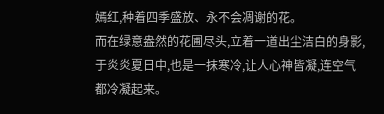嫣红,种着四季盛放、永不会凋谢的花。
而在绿意盎然的花圃尽头,立着一道出尘洁白的身影,于炎炎夏日中,也是一抹寒冷,让人心神皆凝,连空气都冷凝起来。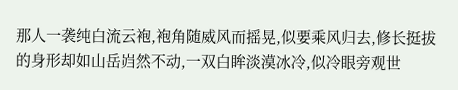那人一袭纯白流云袍,袍角随威风而摇晃,似要乘风归去,修长挺拔的身形却如山岳岿然不动,一双白眸淡漠冰冷,似冷眼旁观世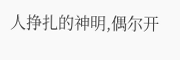人挣扎的神明,偶尔开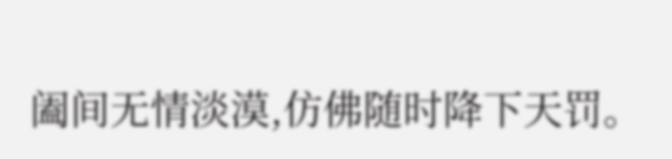阖间无情淡漠,仿佛随时降下天罚。